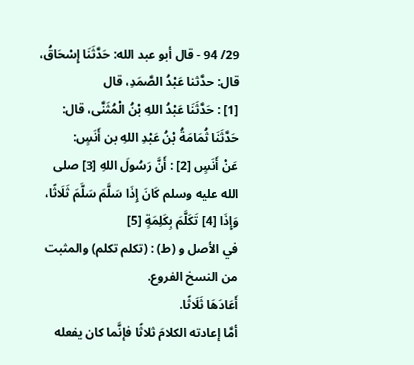29/ 94 - قال أبو عبد الله: حَدَّثَنَا إِسْحَاقُ، قال: حدَّثنا عَبْدُ الصَّمَدِ، قال
[1] : حَدَّثَنَا عَبْدُ اللهِ بْنُ الْمُثَنَّى، قال: حَدَّثَنَا ثُمَامَةُ بْنُ عَبْدِ اللهِ بن أَنَسٍ:
عَنْ أَنَسٍ [2] : أَنَّ رَسُولَ اللهِ [3] صلى الله عليه وسلم كَانَ إِذَا سَلَّمَ سَلَّمَ ثَلَاثًا، وَإِذَا [4] تَكَلَّمَ بِكَلِمَةٍ [5]
في الأصل و (ط) : (تكلم تكلم) والمثبت من النسخ الفروع.
أَعَادَهَا ثَلَاثًا.
أمَّا إعادته الكلامَ ثلاثًا فإنَّما كان يفعله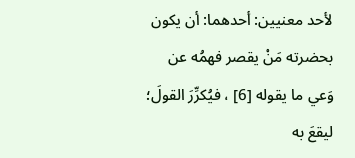لأحد معنيين: أحدهما: أن يكون بحضرته مَنْ يقصر فهمُه عن وَعي ما يقوله [6] ، فيُكرِّرَ القولَ؛ ليقعَ به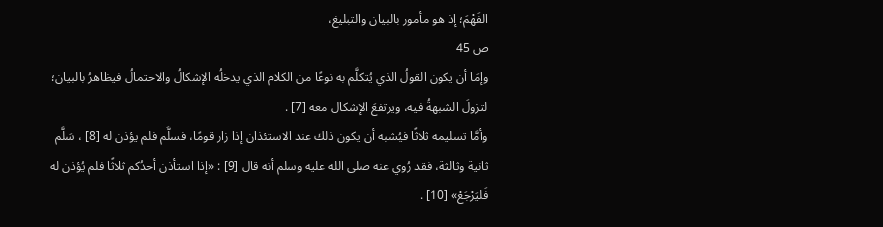الفَهْمَ؛ إذ هو مأمور بالبيان والتبليغ،
ص 45
وإمَا أن يكون القولُ الذي يُتكلَّم به نوعًا من الكلام الذي يدخلُه الإشكالُ والاحتمالُ فيظاهرُ بالبيان؛ لتزولَ الشبهةُ فيه، ويرتفعَ الإشكال معه [7] .
وأمَّا تسليمه ثلاثًا فيُشبه أن يكون ذلك عند الاستئذان إذا زار قومًا، فسلَّم فلم يؤذن له [8] ، سَلَّم ثانية وثالثة، فقد رُوي عنه صلى الله عليه وسلم أنه قال [9] : «إذا استأذن أحدُكم ثلاثًا فلم يُؤذن له فَليَرْجَعْ» [10] .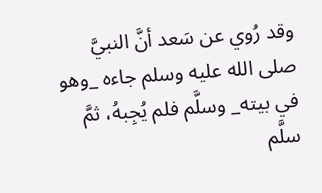وقد رُوي عن سَعد أنَّ النبيَّ صلى الله عليه وسلم جاءه _وهو في بيته_ وسلَّم فلم يُجِبهُ، ثمَّ سلَّم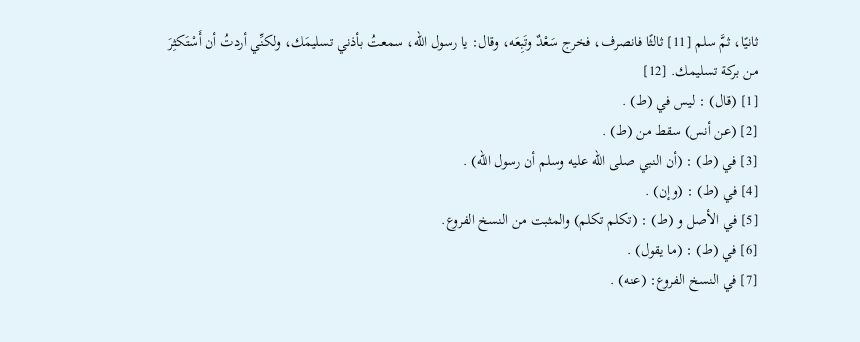ثانيًا، ثمَّ سلم [11] ثالثًا فانصرف، فخرج سَعْدٌ وتَبِعَه، وقال: يا رسول الله، سمعتُ بأذني تسليمَك، ولكنِّي أردتُ أن أَسْتَكثِرَ من بركة تسليمك. [12]
[1] (قال) : ليس في (ط) .
[2] (عن أنس) سقط من (ط) .
[3] في (ط) : (أن النبي صلى الله عليه وسلم أن رسول الله) .
[4] في (ط) : (وإن) .
[5] في الأصل و (ط) : (تكلم تكلم) والمثبت من النسخ الفروع.
[6] في (ط) : (ما يقول) .
[7] في النسخ الفروع: (عنه) .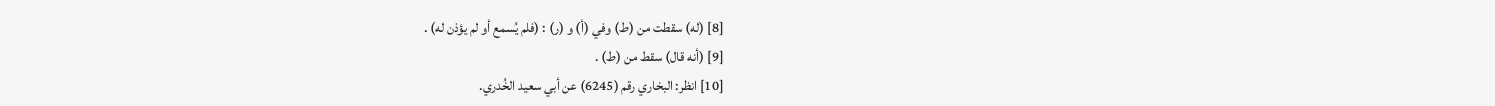[8] (له) سقطت من (ط) وفي (أ) و (ر) : (فلم يُسمع أو لم يؤذن له) .
[9] (أنه قال) سقط من (ط) .
[10] انظر: البخاري رقم (6245) عن أبي سعيد الخُدري.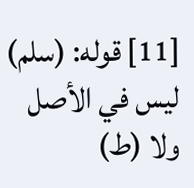[11] قوله: (سلم) ليس في الأصل ولا (ط)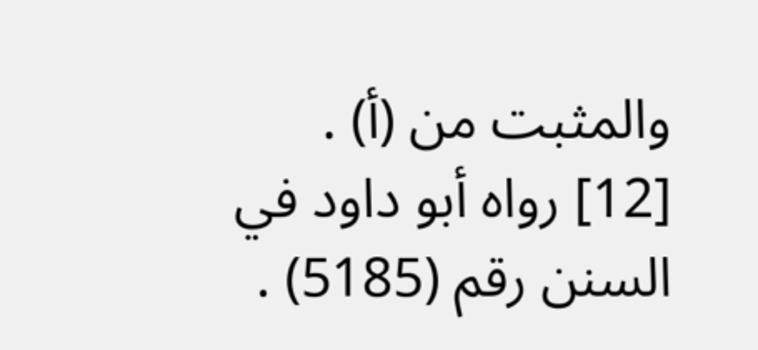والمثبت من (أ) .
[12] رواه أبو داود في السنن رقم (5185) .